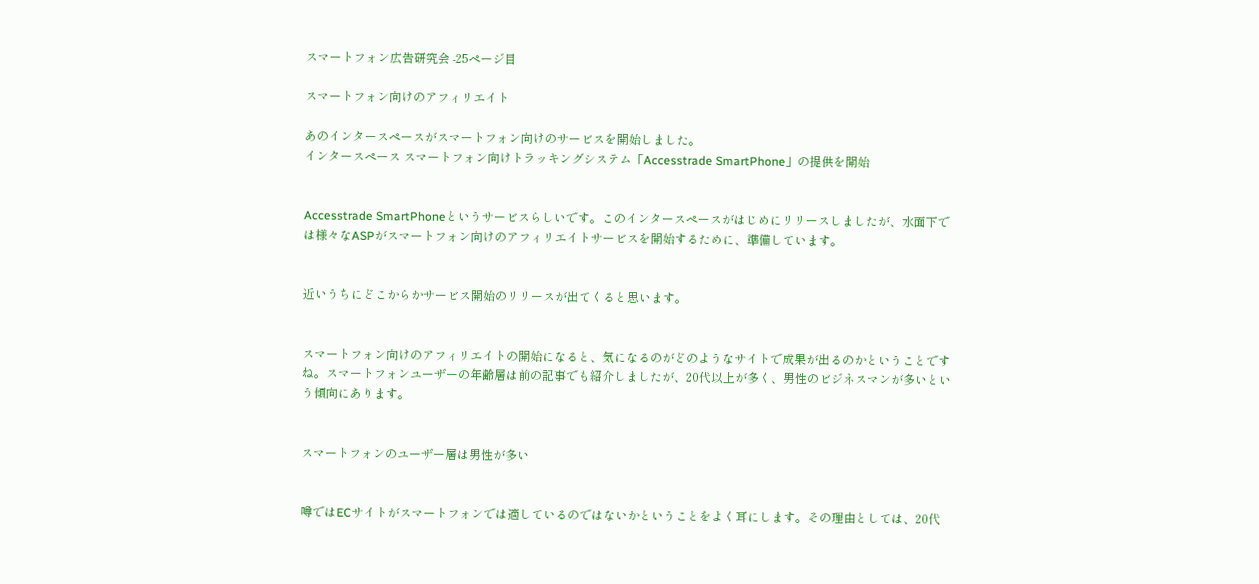スマートフォン広告研究会 -25ページ目

スマートフォン向けのアフィリエイト

あのインタースペースがスマートフォン向けのサービスを開始しました。
インタースペース スマートフォン向けトラッキングシステム「Accesstrade SmartPhone」の提供を開始


Accesstrade SmartPhoneというサービスらしいです。このインタースペースがはじめにリリースしましたが、水面下では様々なASPがスマートフォン向けのアフィリエイトサービスを開始するために、準備しています。


近いうちにどこからかサービス開始のリリースが出てくると思います。


スマートフォン向けのアフィリエイトの開始になると、気になるのがどのようなサイトで成果が出るのかということですね。スマートフォンユーザーの年齢層は前の記事でも紹介しましたが、20代以上が多く、男性のビジネスマンが多いという傾向にあります。


スマートフォンのユーザー層は男性が多い


噂ではECサイトがスマートフォンでは適しているのではないかということをよく耳にします。その理由としては、20代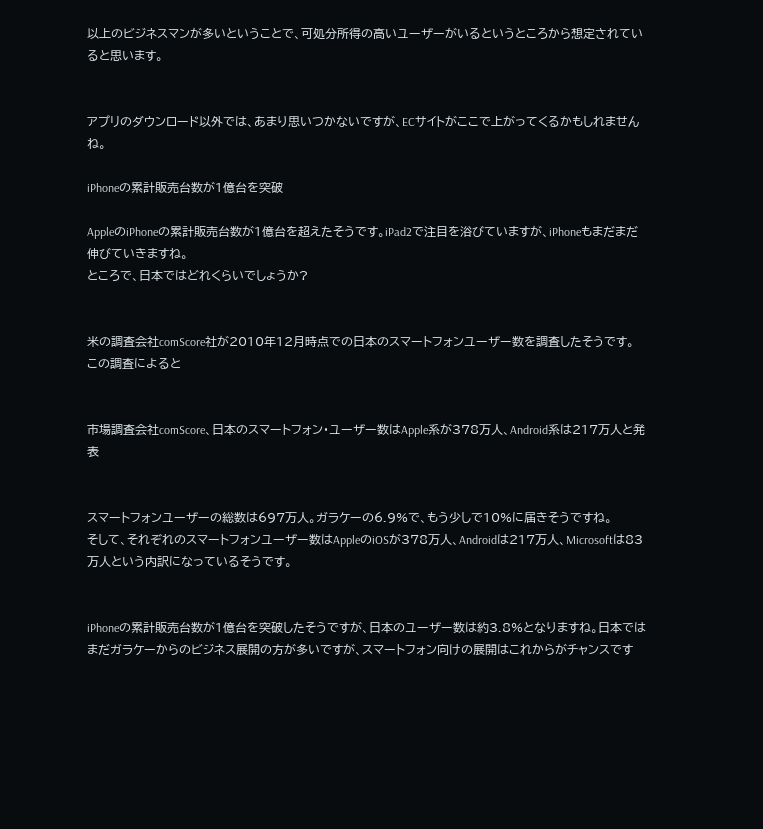以上のビジネスマンが多いということで、可処分所得の高いユーザーがいるというところから想定されていると思います。


アプリのダウンロード以外では、あまり思いつかないですが、ECサイトがここで上がってくるかもしれませんね。

iPhoneの累計販売台数が1億台を突破

AppleのiPhoneの累計販売台数が1億台を超えたそうです。iPad2で注目を浴びていますが、iPhoneもまだまだ伸びていきますね。
ところで、日本ではどれくらいでしょうか?


米の調査会社comScore社が2010年12月時点での日本のスマートフォンユーザー数を調査したそうです。
この調査によると


市場調査会社comScore、日本のスマートフォン・ユーザー数はApple系が378万人、Android系は217万人と発表


スマートフォンユーザーの総数は697万人。ガラケーの6.9%で、もう少しで10%に届きそうですね。
そして、それぞれのスマートフォンユーザー数はAppleのiOSが378万人、Androidは217万人、Microsoftは83万人という内訳になっているそうです。


iPhoneの累計販売台数が1億台を突破したそうですが、日本のユーザー数は約3.8%となりますね。日本ではまだガラケーからのビジネス展開の方が多いですが、スマートフォン向けの展開はこれからがチャンスです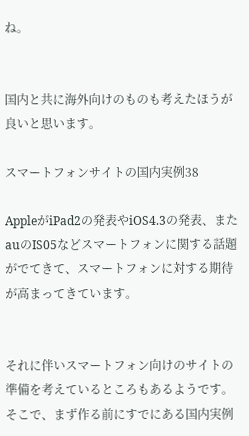ね。


国内と共に海外向けのものも考えたほうが良いと思います。

スマートフォンサイトの国内実例38

AppleがiPad2の発表やiOS4.3の発表、またauのIS05などスマートフォンに関する話題がでてきて、スマートフォンに対する期待が高まってきています。


それに伴いスマートフォン向けのサイトの準備を考えているところもあるようです。
そこで、まず作る前にすでにある国内実例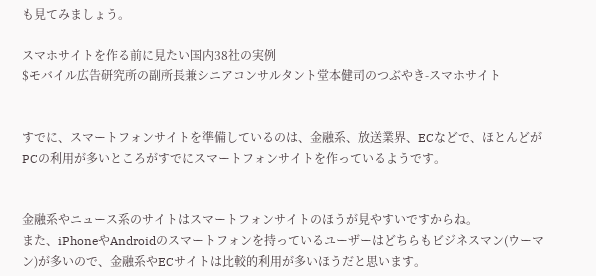も見てみましょう。

スマホサイトを作る前に見たい国内38社の実例
$モバイル広告研究所の副所長兼シニアコンサルタント堂本健司のつぶやき-スマホサイト


すでに、スマートフォンサイトを準備しているのは、金融系、放送業界、ECなどで、ほとんどがPCの利用が多いところがすでにスマートフォンサイトを作っているようです。


金融系やニュース系のサイトはスマートフォンサイトのほうが見やすいですからね。
また、iPhoneやAndroidのスマートフォンを持っているユーザーはどちらもビジネスマン(ウーマン)が多いので、金融系やECサイトは比較的利用が多いほうだと思います。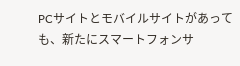PCサイトとモバイルサイトがあっても、新たにスマートフォンサ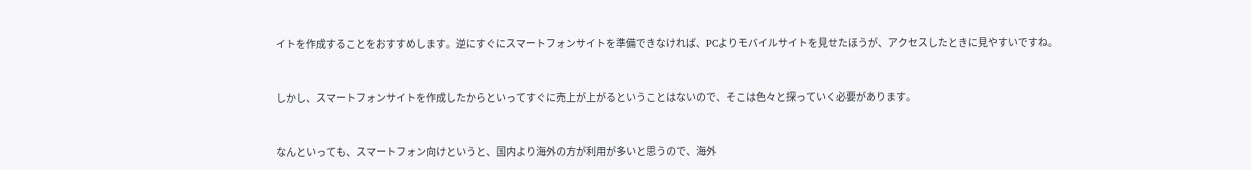イトを作成することをおすすめします。逆にすぐにスマートフォンサイトを準備できなければ、PCよりモバイルサイトを見せたほうが、アクセスしたときに見やすいですね。


しかし、スマートフォンサイトを作成したからといってすぐに売上が上がるということはないので、そこは色々と探っていく必要があります。


なんといっても、スマートフォン向けというと、国内より海外の方が利用が多いと思うので、海外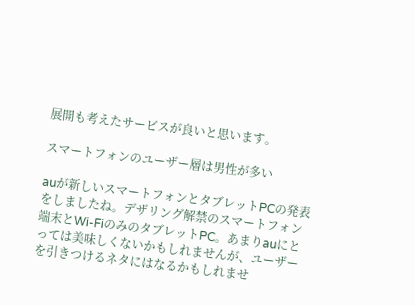展開も考えたサービスが良いと思います。

スマートフォンのユーザー層は男性が多い

auが新しいスマートフォンとタブレットPCの発表をしましたね。デザリング解禁のスマートフォン端末とWi-FiのみのタブレットPC。あまりauにとっては美味しくないかもしれませんが、ユーザーを引きつけるネタにはなるかもしれませ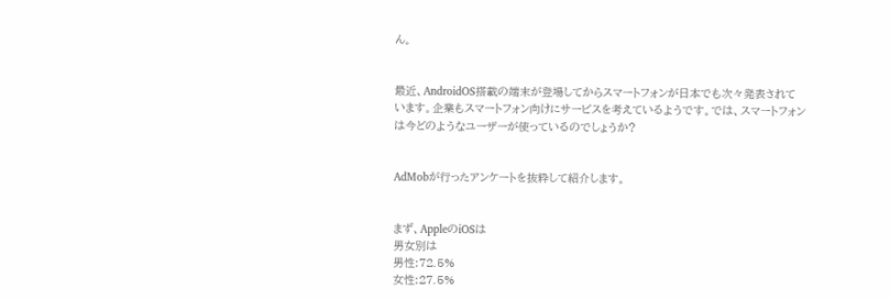ん。


最近、AndroidOS搭載の端末が登場してからスマートフォンが日本でも次々発表されています。企業もスマートフォン向けにサービスを考えているようです。では、スマートフォンは今どのようなユーザーが使っているのでしょうか?


AdMobが行ったアンケートを抜粋して紹介します。


まず、AppleのiOSは
男女別は
男性:72.5%
女性:27.5%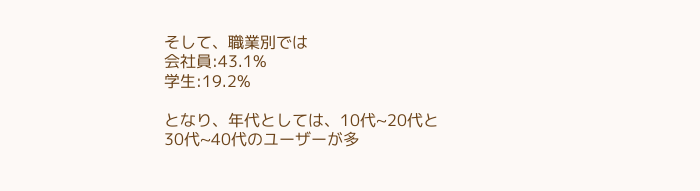そして、職業別では
会社員:43.1%
学生:19.2%

となり、年代としては、10代~20代と30代~40代のユーザーが多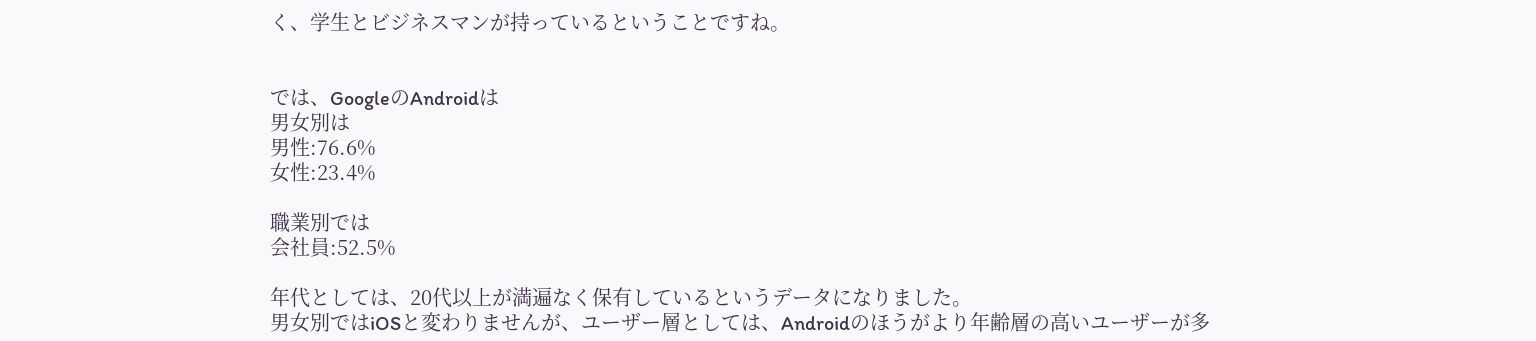く、学生とビジネスマンが持っているということですね。


では、GoogleのAndroidは
男女別は
男性:76.6%
女性:23.4%

職業別では
会社員:52.5%

年代としては、20代以上が満遍なく保有しているというデータになりました。
男女別ではiOSと変わりませんが、ユーザー層としては、Androidのほうがより年齢層の高いユーザーが多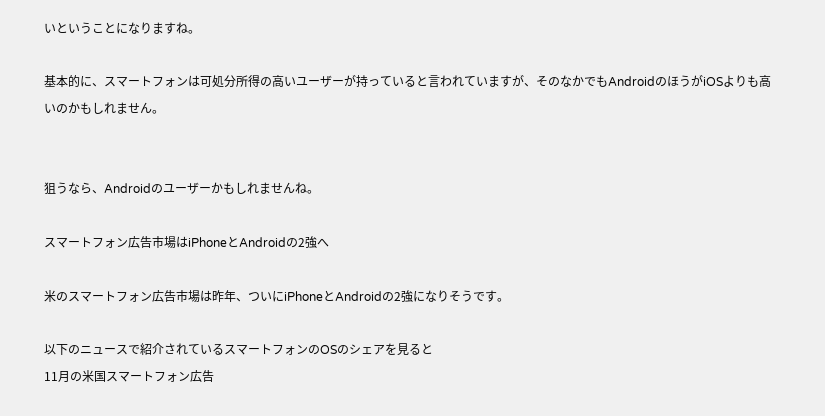いということになりますね。

基本的に、スマートフォンは可処分所得の高いユーザーが持っていると言われていますが、そのなかでもAndroidのほうがiOSよりも高いのかもしれません。


狙うなら、Androidのユーザーかもしれませんね。

スマートフォン広告市場はiPhoneとAndroidの2強へ

米のスマートフォン広告市場は昨年、ついにiPhoneとAndroidの2強になりそうです。

以下のニュースで紹介されているスマートフォンのOSのシェアを見ると
11月の米国スマートフォン広告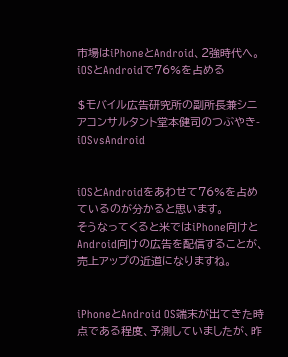市場はiPhoneとAndroid、2強時代へ。iOSとAndroidで76%を占める

$モバイル広告研究所の副所長兼シニアコンサルタント堂本健司のつぶやき-iOSvsAndroid


iOSとAndroidをあわせて76%を占めているのが分かると思います。
そうなってくると米ではiPhone向けとAndroid向けの広告を配信することが、売上アップの近道になりますね。


iPhoneとAndroid OS端末が出てきた時点である程度、予測していましたが、昨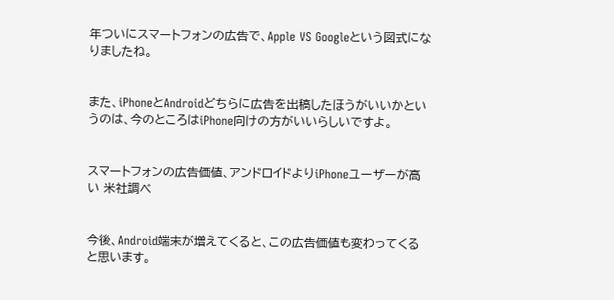年ついにスマートフォンの広告で、Apple VS Googleという図式になりましたね。


また、iPhoneとAndroidどちらに広告を出稿したほうがいいかというのは、今のところはiPhone向けの方がいいらしいですよ。


スマートフォンの広告価値、アンドロイドよりiPhoneユーザーが高い 米社調べ


今後、Android端末が増えてくると、この広告価値も変わってくると思います。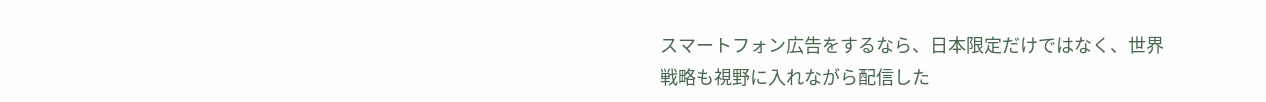スマートフォン広告をするなら、日本限定だけではなく、世界戦略も視野に入れながら配信した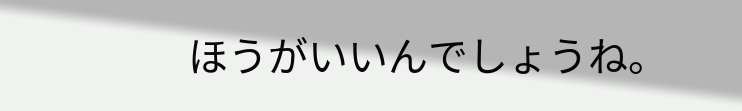ほうがいいんでしょうね。